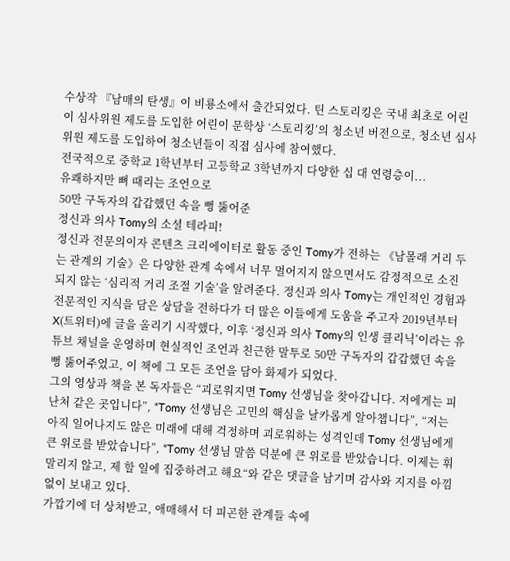수상작 『남매의 탄생』이 비룡소에서 출간되었다. 틴 스토리킹은 국내 최초로 어린이 심사위원 제도를 도입한 어린이 문학상 ‘스토리킹’의 청소년 버전으로, 청소년 심사위원 제도를 도입하여 청소년들이 직접 심사에 참여했다.
전국적으로 중학교 1학년부터 고등학교 3학년까지 다양한 십 대 연령층이...
유쾌하지만 뼈 때리는 조언으로
50만 구독자의 갑갑했던 속을 뻥 뚫어준
정신과 의사 Tomy의 소셜 테라피!
정신과 전문의이자 콘텐츠 크리에이터로 활동 중인 Tomy가 전하는 《남몰래 거리 두는 관계의 기술》은 다양한 관계 속에서 너무 멀어지지 않으면서도 감정적으로 소진되지 않는 ‘심리적 거리 조절 기술’을 알려준다. 정신과 의사 Tomy는 개인적인 경험과 전문적인 지식을 담은 상담을 전하다가 더 많은 이들에게 도움을 주고자 2019년부터 X(트위터)에 글을 올리기 시작했다, 이후 ‘정신과 의사 Tomy의 인생 클리닉’이라는 유튜브 채널을 운영하며 현실적인 조언과 친근한 말투로 50만 구독자의 갑갑했던 속을 뻥 뚫어주었고, 이 책에 그 모든 조언을 담아 화제가 되었다.
그의 영상과 책을 본 독자들은 “괴로워지면 Tomy 선생님을 찾아갑니다. 저에게는 피난처 같은 곳입니다”, “Tomy 선생님은 고민의 핵심을 날카롭게 알아챕니다”, “저는 아직 일어나지도 않은 미래에 대해 걱정하며 괴로워하는 성격인데 Tomy 선생님에게 큰 위로를 받았습니다”, “Tomy 선생님 말씀 덕분에 큰 위로를 받았습니다. 이제는 휘말리지 않고, 제 할 일에 집중하려고 해요“와 같은 댓글을 남기며 감사와 지지를 아낌없이 보내고 있다.
가깝기에 더 상처받고, 애매해서 더 피곤한 관계들 속에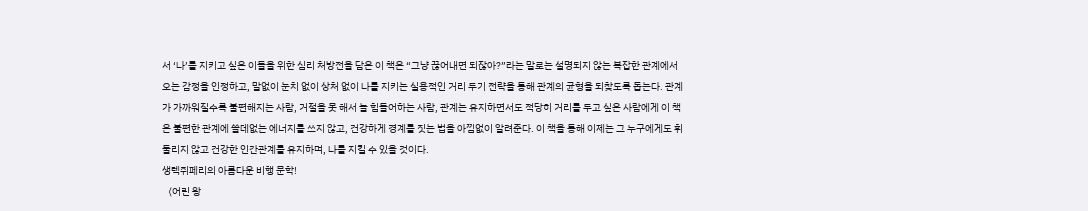서 ‘나’를 지키고 싶은 이들을 위한 심리 처방전을 담은 이 책은 “그냥 끊어내면 되잖아?”라는 말로는 설명되지 않는 복잡한 관계에서 오는 감정을 인정하고, 말없이 눈치 없이 상처 없이 나를 지키는 실용적인 거리 두기 전략을 통해 관계의 균형을 되찾도록 돕는다. 관계가 가까워질수록 불편해지는 사람, 거절을 못 해서 늘 힘들어하는 사람, 관계는 유지하면서도 적당히 거리를 두고 싶은 사람에게 이 책은 불편한 관계에 쓸데없는 에너지를 쓰지 않고, 건강하게 경계를 짓는 법을 아낌없이 알려준다. 이 책을 통해 이제는 그 누구에게도 휘둘리지 않고 건강한 인간관계를 유지하며, 나를 지킬 수 있을 것이다.
생텍쥐페리의 아름다운 비행 문학!
〈어린 왕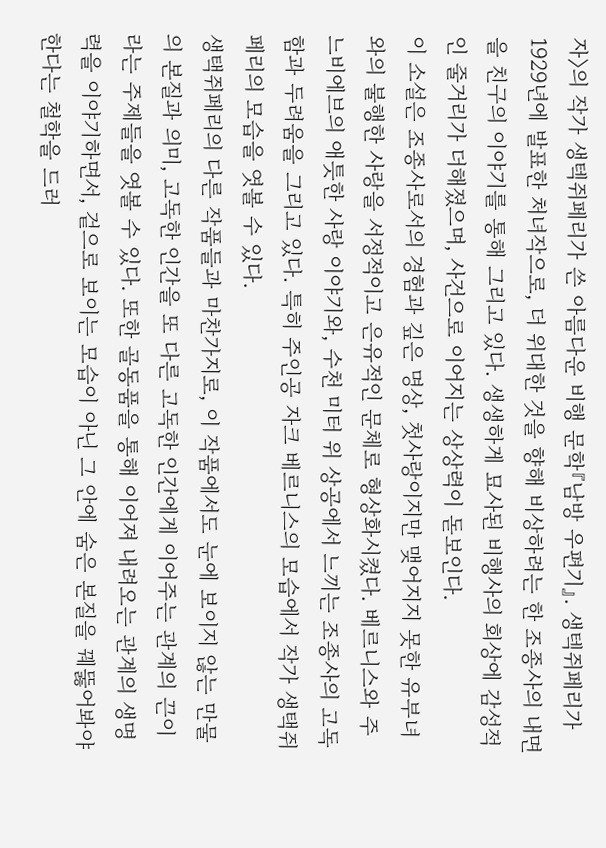자〉의 작가 생텍쥐페리가 쓴 아름다운 비행 문학『남방 우편기』. 생텍쥐페리가 1929년에 발표한 처녀작으로, 더 위대한 것을 향해 비상하려는 한 조종사의 내면을 친구의 이야기를 통해 그리고 있다. 생생하게 묘사된 비행사의 회상에 감성적인 줄거리가 더해졌으며, 사건으로 이어지는 상상력이 돋보인다.
이 소설은 조종사로서의 경험과 깊은 명상, 첫사랑이지만 맺어지지 못한 유부녀와의 불행한 사랑을 서정적이고 은유적인 문체로 형상화시켰다. 베르니스와 주느비에브의 애틋한 사랑 이야기와, 수천 미터 위 상공에서 느끼는 조종사의 고독함과 두려움을 그리고 있다. 특히 주인공 자크 베르니스의 모습에서 작가 생택쥐페리의 모습을 엿볼 수 있다.
생택쥐페리의 다른 작품들과 마찬가지로, 이 작품에서도 눈에 보이지 않는 만물의 본질과 의미, 고독한 인간을 또 다른 고독한 인간에게 이어주는 관계의 끈이라는 주제들을 엿볼 수 있다. 또한 골동품을 통해 이어져 내려오는 관계의 생명력을 이야기하면서, 겉으로 보이는 모습이 아닌 그 안에 숨은 본질을 꿰뚫어봐야 한다는 철학을 드러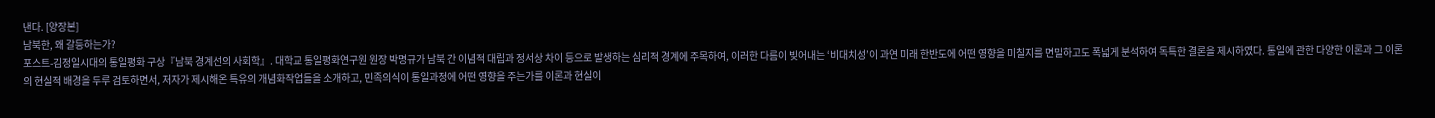낸다. [양장본]
남북한, 왜 갈등하는가?
포스트-김정일시대의 통일평화 구상『남북 경계선의 사회학』. 대학교 통일평화연구원 원장 박명규가 남북 간 이념적 대립과 정서상 차이 등으로 발생하는 심리적 경계에 주목하여, 이러한 다름이 빚어내는 ‘비대치성’이 과연 미래 한반도에 어떤 영향을 미칠지를 면밀하고도 폭넓게 분석하여 독특한 결론을 제시하였다. 통일에 관한 다양한 이론과 그 이론의 현실적 배경을 두루 검토하면서, 저자가 제시해온 특유의 개념화작업들을 소개하고, 민족의식이 통일과정에 어떤 영향을 주는가를 이론과 현실이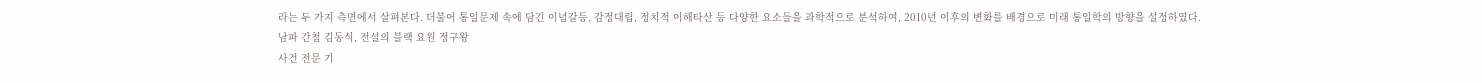라는 두 가지 측면에서 살펴본다. 더불어 통일문제 속에 담긴 이념갈등, 감정대립, 정치적 이해타산 등 다양한 요소들을 과학적으로 분석하여, 2010년 이후의 변화를 배경으로 미래 통일학의 방향을 설정하였다.
남파 간첩 김동식, 전설의 블랙 요원 정구왕
사건 전문 기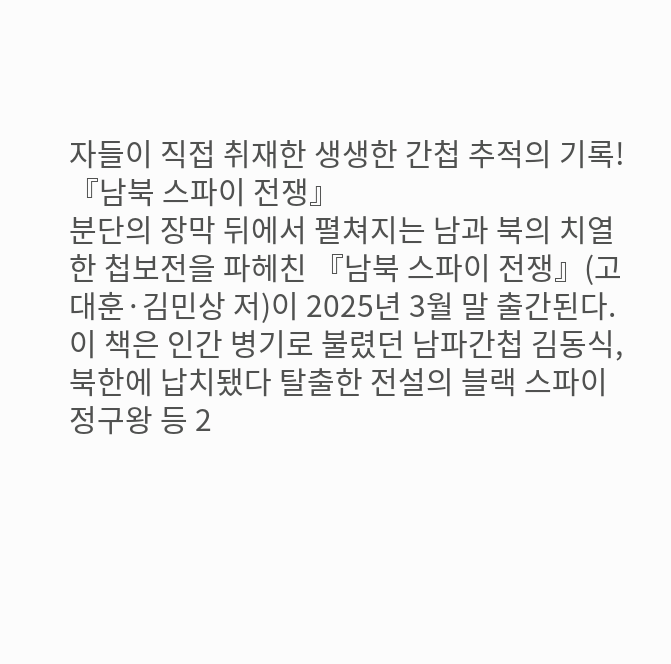자들이 직접 취재한 생생한 간첩 추적의 기록!
『남북 스파이 전쟁』
분단의 장막 뒤에서 펼쳐지는 남과 북의 치열한 첩보전을 파헤친 『남북 스파이 전쟁』(고대훈·김민상 저)이 2025년 3월 말 출간된다. 이 책은 인간 병기로 불렸던 남파간첩 김동식, 북한에 납치됐다 탈출한 전설의 블랙 스파이 정구왕 등 2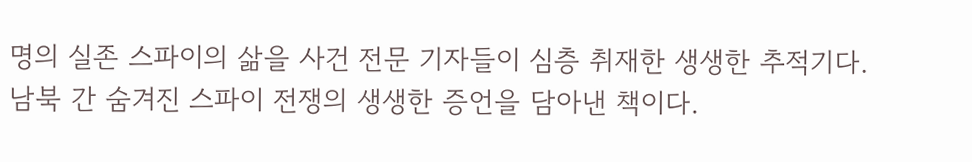명의 실존 스파이의 삶을 사건 전문 기자들이 심층 취재한 생생한 추적기다. 남북 간 숨겨진 스파이 전쟁의 생생한 증언을 담아낸 책이다.